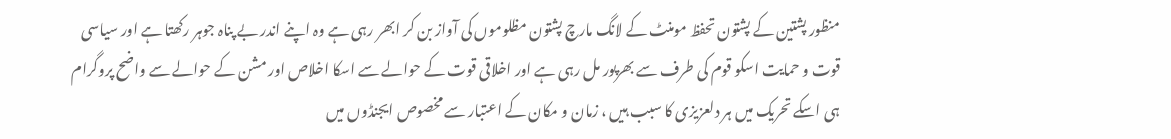منظور پشتین کے پشتون تحفظ مومنٹ کے لانگ مارچ پشتون مظلوموں کی آواز بن کر ابھر رہی ہے وہ اپنے اندر بے پناہ جوہر رکھتا ہے اور سیاسی قوت و حمایت اسکو قوم کی طرف سے بھرپور مل رہی ہے اور اخلاقی قوت کے حوالے سے اسکا اخلاص اور مشن کے حوالے سے واضح پروگرام ہی اسکے تحریک میں ہر دلعزیزی کا سبب ہیں ، زمان و مکان کے اعتبار سے مخصوص ایجنڈوں میں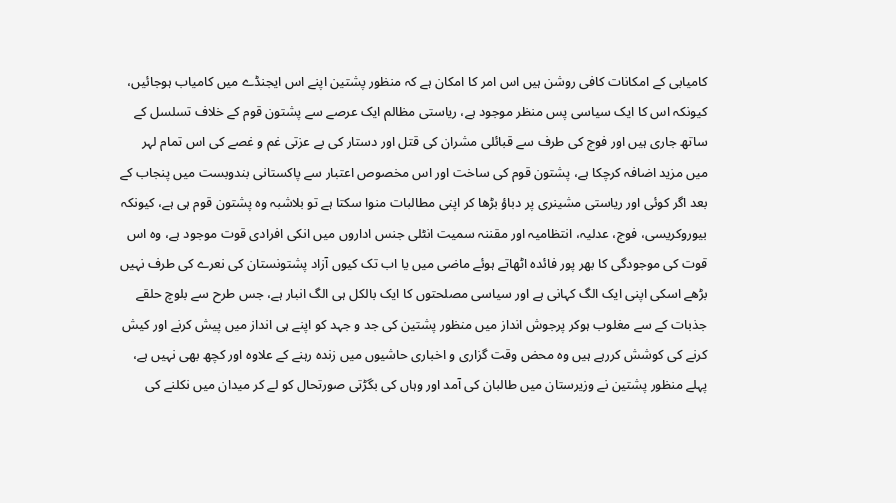کامیابی کے امکانات کافی روشن ہیں اس امر کا امکان ہے کہ منظور پشتین اپنے اس ایجنڈے میں کامیاب ہوجائیں، کیونکہ اس کا ایک سیاسی پس منظر موجود ہے، ریاستی مظالم ایک عرصے سے پشتون قوم کے خلاف تسلسل کے ساتھ جاری ہیں اور فوج کی طرف سے قبائلی مشران کی قتل اور دستار کی بے عزتی غم و غصے کی اس تمام لہر میں مزید اضافہ کرچکا ہے، پشتون قوم کی ساخت اور اس مخصوص اعتبار سے پاکستانی بندوبست میں پنجاب کے بعد اگر کوئی اور ریاستی مشینری پر دباؤ بڑھا کر اپنی مطالبات منوا سکتا ہے تو بلاشبہ وہ پشتون قوم ہی ہے، کیونکہ بیوروکریسی، فوج، عدلیہ، انتظامیہ اور مقننہ سمیت انٹلی جنس اداروں میں انکی افرادی قوت موجود ہے، وہ اس قوت کی موجودگی کا بھر پور فائدہ اٹھاتے ہوئے ماضی میں یا اب تک کیوں آزاد پشتونستان کی نعرے کی طرف نہیں بڑھے اسکی اپنی ایک الگ کہانی ہے اور سیاسی مصلحتوں کا ایک بالکل ہی الگ انبار ہے، جس طرح سے بلوچ حلقے جذبات کے سے مغلوب ہوکر پرجوش انداز میں منظور پشتین کی جد و جہد کو اپنے ہی انداز میں پیش کرنے اور کیش کرنے کی کوشش کررہے ہیں وہ محض وقت گزاری و اخباری حاشیوں میں زندہ رہنے کے علاوہ اور کچھ بھی نہیں ہے، پہلے منظور پشتین نے وزیرستان میں طالبان کی آمد اور وہاں کی بگڑتی صورتحال کو لے کر میدان میں نکلنے کی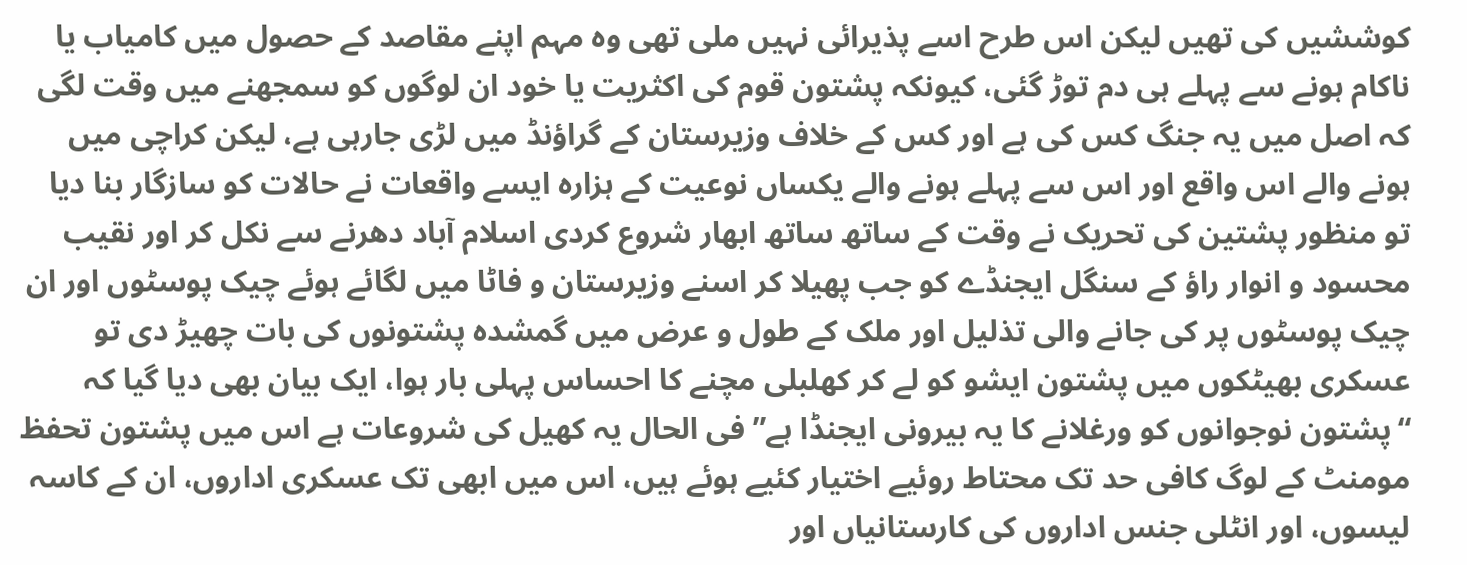کوششیں کی تھیں لیکن اس طرح اسے پذیرائی نہیں ملی تھی وہ مہم اپنے مقاصد کے حصول میں کامیاب یا ناکام ہونے سے پہلے ہی دم توڑ گئی، کیونکہ پشتون قوم کی اکثریت یا خود ان لوگوں کو سمجھنے میں وقت لگی کہ اصل میں یہ جنگ کس کی ہے اور کس کے خلاف وزیرستان کے گراؤنڈ میں لڑی جارہی ہے، لیکن کراچی میں ہونے والے اس واقع اور اس سے پہلے ہونے والے یکساں نوعیت کے ہزارہ ایسے واقعات نے حالات کو سازگار بنا دیا تو منظور پشتین کی تحریک نے وقت کے ساتھ ساتھ ابھار شروع کردی اسلام آباد دھرنے سے نکل کر اور نقیب محسود و انوار راؤ کے سنگل ایجنڈے کو جب پھیلا کر اسنے وزیرستان و فاٹا میں لگائے ہوئے چیک پوسٹوں اور ان چیک پوسٹوں پر کی جانے والی تذلیل اور ملک کے طول و عرض میں گمشدہ پشتونوں کی بات چھیڑ دی تو عسکری بھیٹکوں میں پشتون ایشو کو لے کر کھلبلی مچنے کا احساس پہلی بار ہوا، ایک بیان بھی دیا گیا کہ “پشتون نوجوانوں کو ورغلانے کا یہ بیرونی ایجنڈا ہے” فی الحال یہ کھیل کی شروعات ہے اس میں پشتون تحفظ مومنٹ کے لوگ کافی حد تک محتاط روئیے اختیار کئیے ہوئے ہیں، اس میں ابھی تک عسکری اداروں، ان کے کاسہ لیسوں، اور انٹلی جنس اداروں کی کارستانیاں اور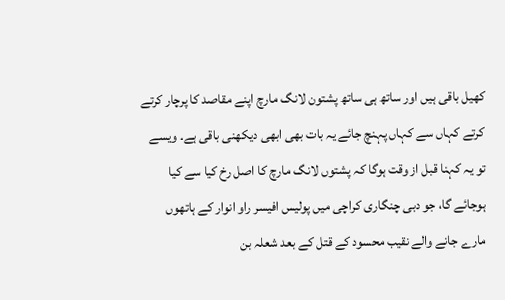کھیل باقی ہیں اور ساتھ ہی ساتھ پشتون لانگ مارچ اپنے مقاصد کا پرچار کرتے کرتے کہاں سے کہاں پہنچ جائے یہ بات بھی ابھی دیکھنی باقی ہے۔ ویسے تو یہ کہنا قبل از وقت ہوگا کہ پشتوں لانگ مارچ کا اصل رخ کیا سے کیا ہوجائے گا، جو دبی چنگاری کراچی میں پولیس افیسر راو انوار کے ہاتھوں مارے جانے والے نقیب محسود کے قتل کے بعد شعلہ بن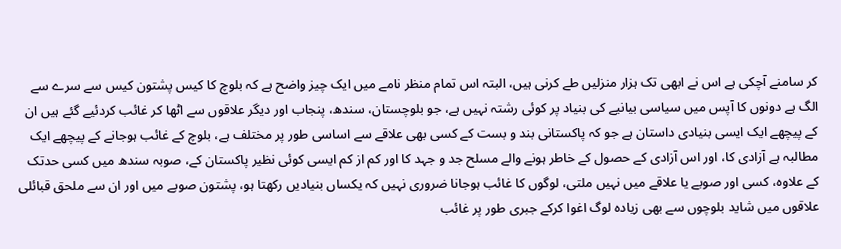کر سامنے آچکی ہے اس نے ابھی تک ہزار منزلیں طے کرنی ہیں، البتہ اس تمام منظر نامے میں ایک چیز واضح ہے کہ بلوچ کا کیس پشتون کیس سے سرے سے الگ ہے دونوں کا آپس میں سیاسی بیانیے کی بنیاد پر کوئی رشتہ نہیں ہے، جو بلوچستان، سندھ، پنجاب اور دیگر علاقوں سے اٹھا کر غائب کردئیے گئے ہیں ان کے پیچھے ایک ایسی بنیادی داستان ہے جو کہ پاکستانی بند و بست کے کسی بھی علاقے سے اساسی طور پر مختلف ہے، بلوچ کے غائب ہوجانے کے پیچھے ایک مطالبہ ہے آزادی کا، اور اس آزادی کے حصول کے خاطر ہونے والے مسلح جد و جہد کا اور کم از کم ایسی کوئی نظیر پاکستان کے، صوبہ سندھ میں کسی حدتک کے علاوہ، کسی اور صوبے یا علاقے میں نہیں ملتی، لوگوں کا غائب ہوجانا ضروری نہیں کہ یکساں بنیادیں رکھتا ہو، پشتون صوبے میں اور ان سے ملحق قبائلی علاقوں میں شاید بلوچوں سے بھی زیادہ لوگ اغوا کرکے جبری طور پر غائب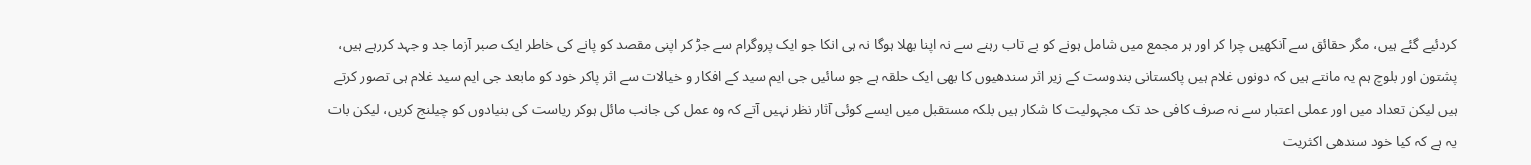کردئیے گئے ہیں، مگر حقائق سے آنکھیں چرا کر اور ہر مجمع میں شامل ہونے کو بے تاب رہنے سے نہ اپنا بھلا ہوگا نہ ہی انکا جو ایک پروگرام سے جڑ کر اپنی مقصد کو پانے کی خاطر ایک صبر آزما جد و جہد کررہے ہیں، پشتون اور بلوچ ہم یہ مانتے ہیں کہ دونوں غلام ہیں پاکستانی بندوست کے زیر اثر سندھیوں کا بھی ایک حلقہ ہے جو سائیں جی ایم سید کے افکار و خیالات سے اثر پاکر خود کو مابعد جی ایم سید غلام ہی تصور کرتے ہیں لیکن تعداد میں اور عملی اعتبار سے نہ صرف کافی حد تک مجہولیت کا شکار ہیں بلکہ مستقبل میں ایسے کوئی آثار نظر نہیں آتے کہ وہ عمل کی جانب مائل ہوکر ریاست کی بنیادوں کو چیلنج کریں، لیکن بات یہ ہے کہ کیا خود سندھی اکثریت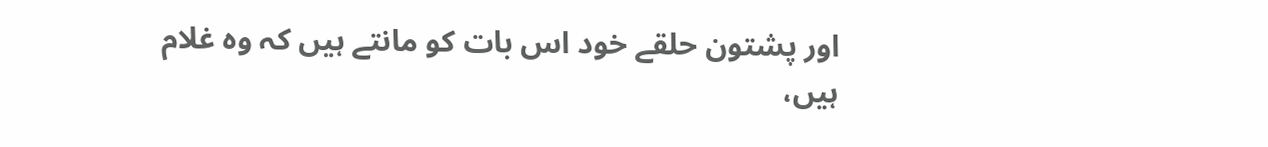اور پشتون حلقے خود اس بات کو مانتے ہیں کہ وہ غلام ہیں،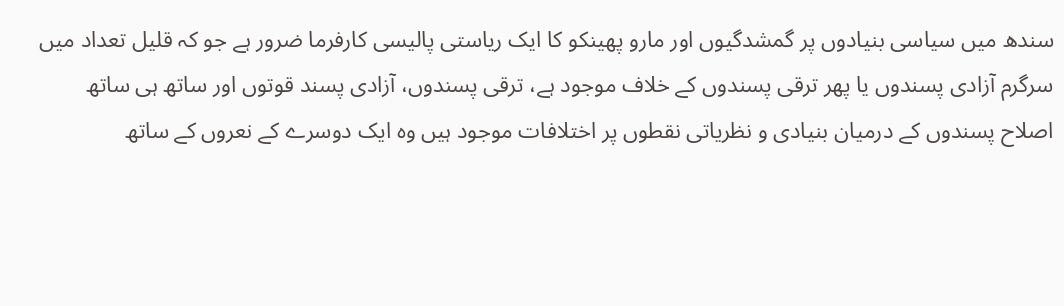سندھ میں سیاسی بنیادوں پر گمشدگیوں اور مارو پھینکو کا ایک ریاستی پالیسی کارفرما ضرور ہے جو کہ قلیل تعداد میں سرگرم آزادی پسندوں یا پھر ترقی پسندوں کے خلاف موجود ہے، ترقی پسندوں، آزادی پسند قوتوں اور ساتھ ہی ساتھ اصلاح پسندوں کے درمیان بنیادی و نظریاتی نقطوں پر اختلافات موجود ہیں وہ ایک دوسرے کے نعروں کے ساتھ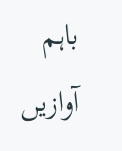باہم آوازیں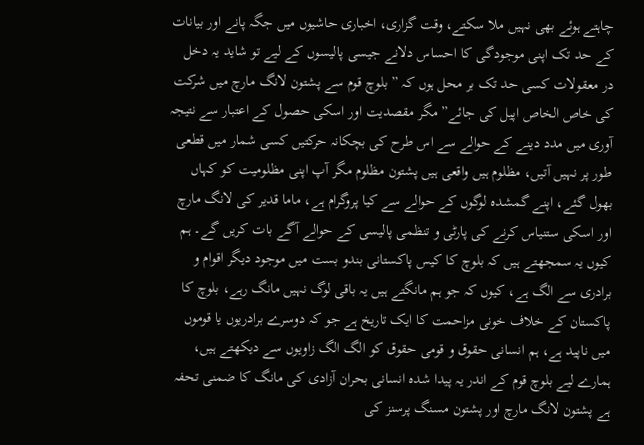چاہتے ہوئے بھی نہیں ملا سکتے، وقت گزاری، اخباری حاشیوں میں جگہ پانے اور بیانات کے حد تک اپنی موجودگی کا احساس دلانے جیسی پالیسوں کے لیے تو شاید یہ دخل در معقولات کسی حد تک بر محل ہوں کہ ” بلوچ قوم سے پشتون لانگ مارچ میں شرکت کی خاص الخاص اپیل کی جائے” مگر مقصدیت اور اسکی حصول کے اعتبار سے نتیجہ آوری میں مدد دینے کے حوالے سے اس طرح کی بچکانہ حرکتیں کسی شمار میں قطعی طور پر نہیں آتیں، مظلوم ہیں واقعی ہیں پشتون مظلوم مگر آپ اپنی مظلومیت کو کہاں بھول گئے، اپنے گمشدہ لوگوں کے حوالے سے کیا پروگرام ہے، ماما قدیر کی لانگ مارچ اور اسکی ستنیاس کرنے کی پارٹی و تنظمی پالیسی کے حوالے آگے بات کریں گے۔ ہم کیوں یہ سمجھتے ہیں کہ بلوچ کا کیس پاکستانی بندو بست میں موجود دیگر اقوام و برادری سے الگ ہے، کیوں کہ جو ہم مانگتے ہیں یہ باقی لوگ نہیں مانگ رہے، بلوچ کا پاکستان کے خلاف خونی مزاحمت کا ایک تاریخ ہے جو کہ دوسرے برادریوں یا قوموں میں ناپید ہے، ہم انسانی حقوق و قومی حقوق کو الگ الگ زاویوں سے دیکھتے ہیں، ہمارے لیے بلوچ قوم کے اندر یہ پیدا شدہ انسانی بحران آزادی کی مانگ کا ضمنی تحفہ ہے پشتون لانگ مارچ اور پشتون مسنگ پرسنز کی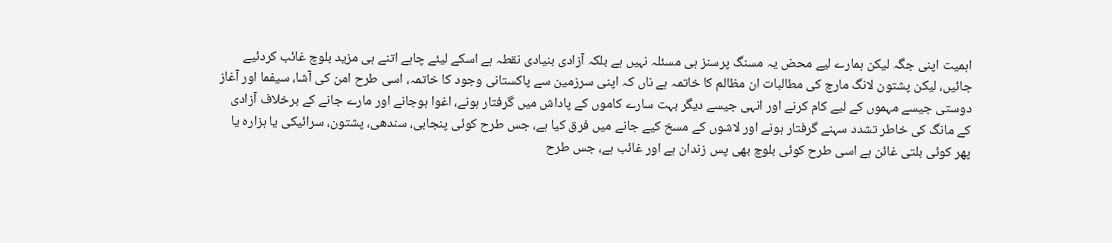اہمیت اپنی جگہ لیکن ہمارے لیے محض یہ مسنگ پرسنز ہی مسئلہ نہیں ہے بلکہ آزادی بنیادی نقطہ ہے اسکے لیئے چاہے اتنے ہی مزید بلوچ غائب کردئیے جائیں، لیکن پشتون لانگ مارچ کی مطالبات ان مظالم کا خاتمہ ہے ناں کہ اپنی سرزمین سے پاکستانی وجود کا خاتمہ، اسی طرح امن کی آشا، سیفما اور آغاز دوستی جیسے مہموں کے لیے کام کرنے اور انہی جیسے دیگر بہت سارے کاموں کے پاداش میں گرفتار ہونے، اغوا ہوجانے اور مارے جانے کے برخلاف آزادی کے مانگ کی خاطر تشدد سہنے گرفتار ہونے اور لاشوں کے مسخ کیے جانے میں فرق کیا ہے، جس طرح کوئی پنجابی، سندھی، پشتون، سرائیکی یا ہزارہ یا پھر کوئی بلتی غائن ہے اسی طرح کوئی بلوچ بھی پس زندان ہے اور غائب ہے، جس طرح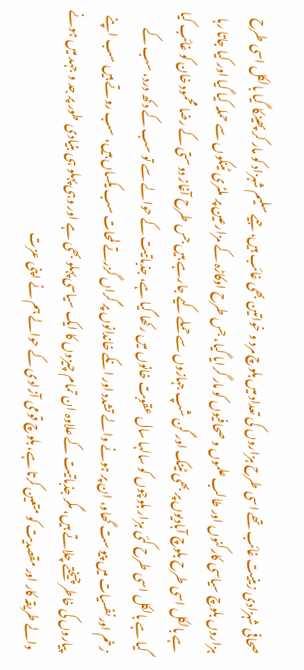صحافی شہزادی زینیت غائب تھے اسی طرح ہزاروں کی تعداد میں بلوچ مرد و خواتین بھی غائب ہیں، جیے سلیم شہزاد کو مار کر پھینکا گیا بالکل اسی طرح ہزاروں بلوچ سیاسی کارکنوں اور طالب علموں و صحافیوں کو مار گرایا گیا، جس طرح اوکاڑہ کے مزارعین پر ملٹری ٹینکوں سے حملہ کیا گیا اور کیا جاتا رہا ہے بالکل اسی طرح بلوچ آبادیوں پر بھی ٹینک اور گن شپ جہازوں سے حملے کیے جارہے ہیں جس طرح آغاز دوستی کے رضا محمود خان کو غائب کیا گیا ہے بالکل اسی طرح کئی ہزار بلوچوں کو سالہا سال عقوبت خانوں میں رکھا گیا ہے، جذباتیت کے حوالے سے تو سب کے دکھ درد، سب کے زخم اور نفسیات میں پیوست گھاو، ان پر ہونے والے تشدد اور انکے خاندانوں پر گراں گزرتے لمحات سب یکساں ہیں، سب روتے ہیں سب اپنے پیاروں کی خاطر چیختے چلاتے ہیں، مگر جذباتیت کے علاوہ ان تمام چیزوں کا ایک سیاسی پہلو بھی ہے اور وہی پہلو ہی بنیادی طور پر جد و جہد میں ہونے والے طریقہ کار اور مقصدیت کو متعین کرتا ہے، بلوچ قومی آزادی کے حوالے ہم نے اپنی عزت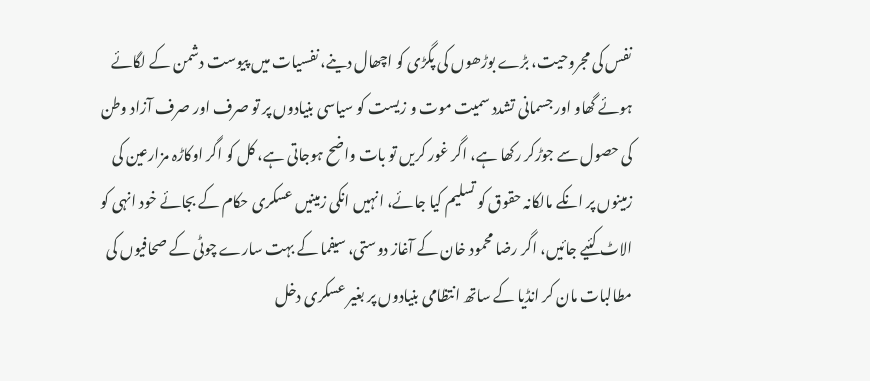نفس کی مجروحیت، بڑے بوڑھوں کی پگڑی کو اچھال دینے، نفسیات میں پیوست دشمن کے لگائے ہوئے گھاو اور جسمانی تشدد سمیت موت و زیست کو سیاسی بنیادوں پر تو صرف اور صرف آزاد وطن کی حصول سے جوڑکر رکھا ہے، اگر غور کریں تو بات واضح ہوجاتی ہے، کل کو اگر اوکاڑہ مزارعین کی زمینوں پر انکے مالکانہ حقوق کو تسلیم کیا جائے، انہیں انکی زمینیں عسکری حکام کے بجائے خود انہی کو الاٹ کئیے جائیں، اگر رضا محمود خان کے آغاز دوستی، سیفما کے بہت سارے چوٹی کے صحافیوں کی مطالبات مان کر انڈیا کے ساتھ انتظامی بنیادوں پر بغیر عسکری دخل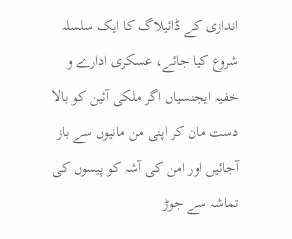اندازی کے ڈائیلاگ کا ایک سلسلہ شروع کیا جائے، عسکری ادارے و خفیہ ایجنسیاں اگر ملکی آئین کو بالا دست مان کر اپنی من مانیوں سے باز آجائیں اور امن کی آشہ کو پیسوں کی تماشہ سے جوڑ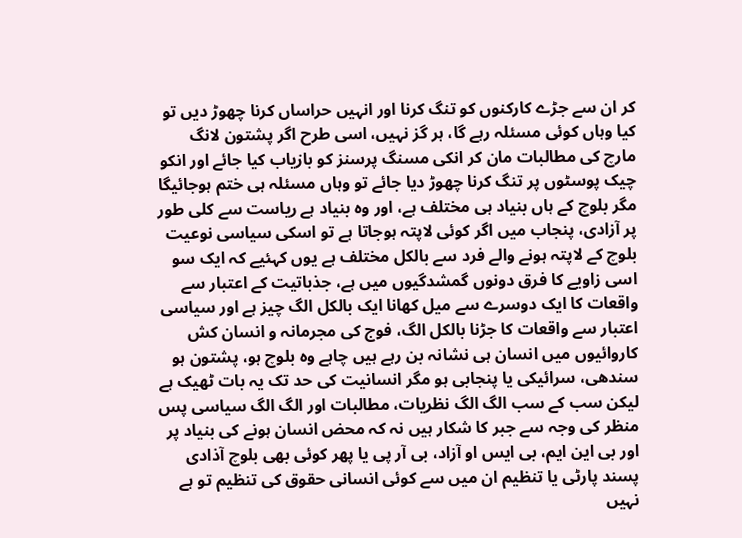کر ان سے جڑے کارکنوں کو تنگ کرنا اور انہیں حراساں کرنا چھوڑ دیں تو کیا وہاں کوئی مسئلہ رہے گا، ہر گز نہیں، اسی طرح اگر پشتون لانگ مارچ کی مطالبات مان کر انکی مسنگ پرسنز کو بازیاب کیا جائے اور انکو چیک پوسٹوں پر تنگ کرنا چھوڑ دیا جائے تو وہاں مسئلہ ہی ختم ہوجائیگا مگر بلوچ کے ہاں بنیاد ہی مختلف ہے، اور وہ بنیاد ہے ریاست سے کلی طور پر آزادی، پنجاب میں اگر کوئی لاپتہ ہوجاتا ہے تو اسکی سیاسی نوعیت بلوچ کے لاپتہ ہونے والے فرد سے بالکل مختلف ہے یوں کہئیے کہ ایک سو اسی زاویے کا فرق دونوں گمشدگیوں میں ہے، جذباتیت کے اعتبار سے واقعات کا ایک دوسرے سے میل کھانا ایک بالکل الگ چیز ہے اور سیاسی اعتبار سے واقعات کا جڑنا بالکل الگ، فوج کی مجرمانہ و انسان کش کاروائیوں میں انسان ہی نشانہ بن رہے ہیں چاہے وہ بلوچ ہو، پشتون ہو سندھی، سرائیکی یا پنجابی ہو مگر انسانیت کی حد تک یہ بات ٹھیک ہے لیکن سب کے سب الگ الگ نظریات، مطالبات اور الگ الگ سیاسی پس منظر کی وجہ سے جبر کا شکار ہیں نہ کہ محض انسان ہونے کی بنیاد پر اور بی این ایم، بی ایس او آزاد، بی آر پی یا پھر کوئی بھی بلوچ آذادی پسند پارٹی یا تنظیم ان میں سے کوئی انسانی حقوق کی تنظیم تو ہے نہیں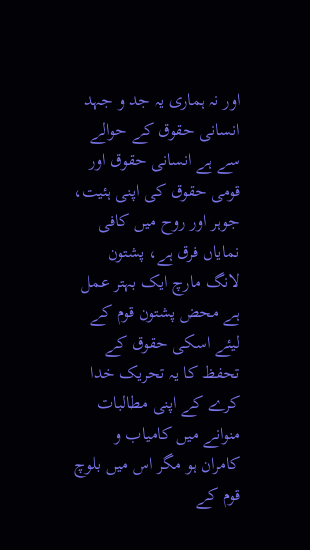اور نہ ہماری یہ جد و جہد انسانی حقوق کے حوالے سے ہے انسانی حقوق اور قومی حقوق کی اپنی ہئیت، جوہر اور روح میں کافی نمایاں فرق ہے، پشتون لانگ مارچ ایک بہتر عمل ہے محض پشتون قوم کے لیئے اسکی حقوق کے تحفظ کا یہ تحریک خدا کرے کے اپنی مطالبات منوانے میں کامیاب و کامران ہو مگر اس میں بلوچ قوم کے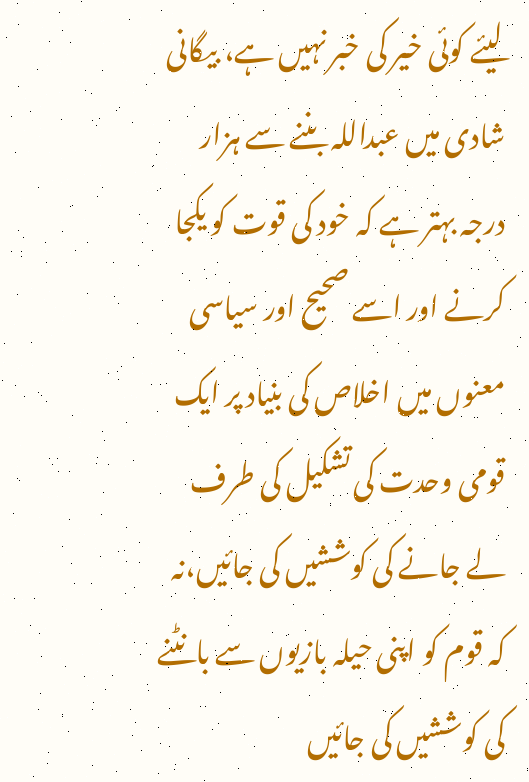لیئے کوئی خیر کی خبر نہیں ہے، بیگانی شادی میں عبداللہ بننے سے ہزار درجہ بہتر ہے کہ خود کی قوت کو یکجا کرنے اور اسے صحیح اور سیاسی معنوں میں اخلاص کی بنیاد پر ایک قومی وحدت کی تشکیل کی طرف لے جانے کی کوششیں کی جائیں،نہ کہ قوم کو اپنی حیلہ بازیوں سے بانٹنے کی کوششیں کی جائیں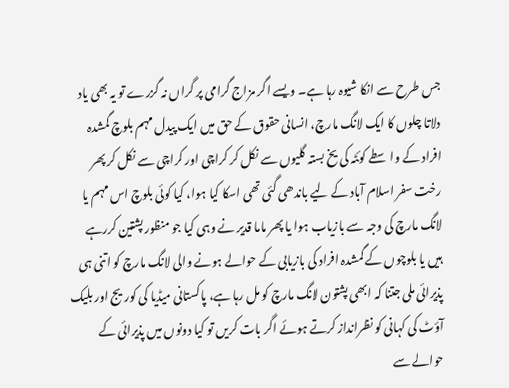جس طرح سے انکا شیوہ رہا ہے۔ ویسے اگر مزاج گرامی پر گراں نہ گزرے تو یہ بھی یاد دلاتا چلوں کا ایک لانگ مارچ، انسانی حقوق کے حق میں ایک پیدل مہم بلوچ گمشدہ افراد کے واسطے کوئٹہ کی یخ بستہ گلیوں سے نکل کر کراچی اور کراچی سے نکل کر پھر رخت سفر اسلام آباد کے لیے باندھی گئی تھی اسکا کیا ہوا، کیا کوئی بلوچ اس مہم یا لانگ مارچ کی وجہ سے بازیاب ہوا یا پھر ماما قدیر نے وہی کیا جو منظور پشتین کررہے ہیں یا بلوچوں کے گمشدہ افراد کی بازیابی کے حوالے ہونے والی لانگ مارچ کو اتنی ہی پذیرائی ملی جتنا کہ ابھی پشتون لانگ مارچ کو مل رہا ہے، پاکستانی میڈیا کی کوریج اور بلیک آؤٹ کی کہانی کو نظرانداز کرتے ہوئے اگر بات کریں تو کیا دونوں میں پذیرائی کے حوالے سے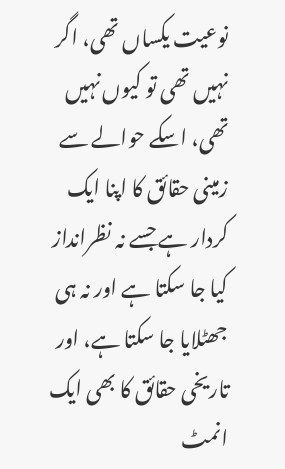نوعیت یکساں تھی، اگر نہیں تھی تو کیوں نہیں تھی، اسکے حوالے سے زمینی حقائق کا اپنا ایک کردار ہے جسے نہ نظرانداز کیا جا سکتا ہے اور نہ ہی جھٹلایا جا سکتا ہے، اور تاریخی حقائق کا بھی ایک انمٹ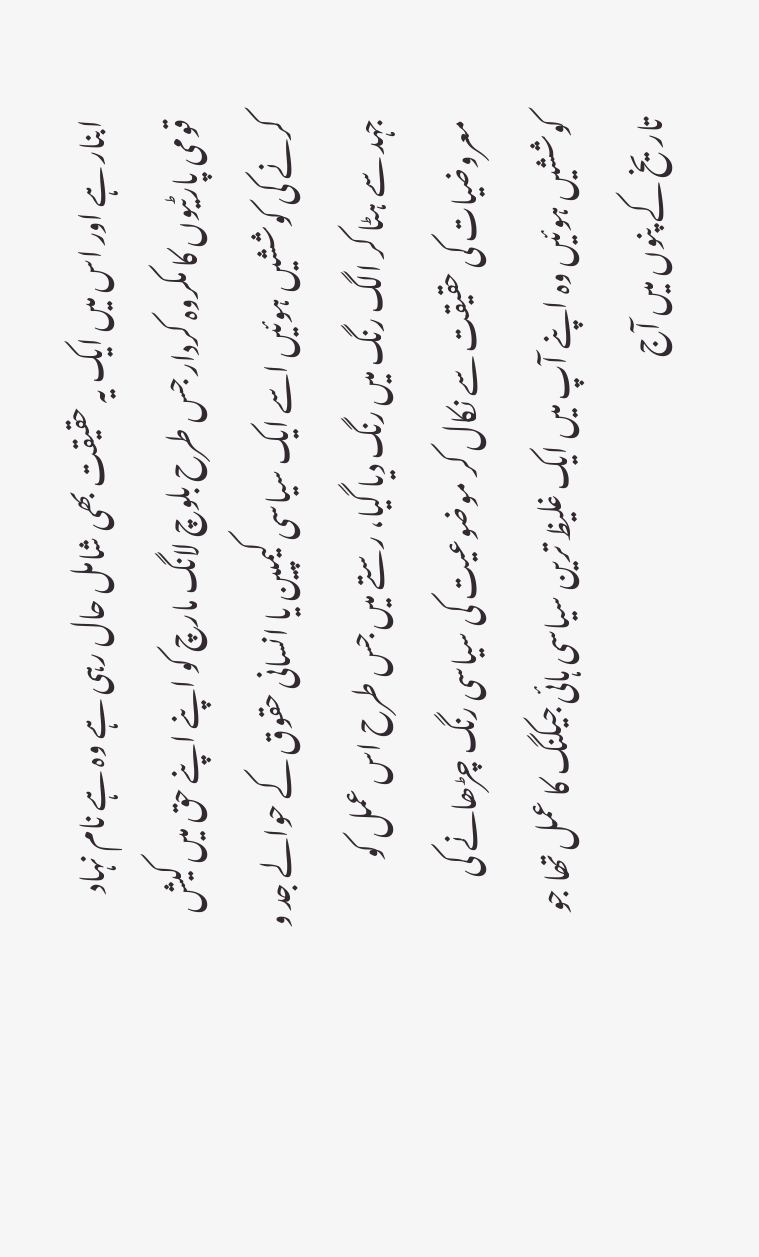ابنار ہے اور اس میں ایک یہ حقیقت بھی شامل حال رہی ہے وہ ہے نام نہاد قومی پارٹیوں کا مکروہ کردار جس طرح بلوچ لانگ مارچ کو اپنے اپنے حق میں کیش کرنے کی کوششیں ہوئیں اسے ایک سیاسی کیمپین یا انسانی حقوق کے حوالے جد و جہد سے ہٹا کر الگ رنگ میں رنگ دیا گیا، رستے میں جس طرح اس عمل کو معروضیات کی حقیقت سے نکال کر موضوعیت کی سیاسی رنگ چڑھانے کی کوششیں ہوئیں وہ اپنے آپ میں ایک غلیظ ترین سیاسی ہائی جیکنگ کا عمل تھا جو تاریخ کے پنوں میں آج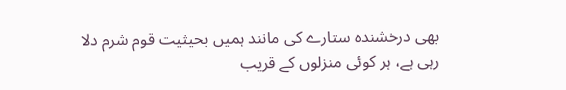بھی درخشندہ ستارے کی مانند ہمیں بحیثیت قوم شرم دلا رہی ہے، ہر کوئی منزلوں کے قریب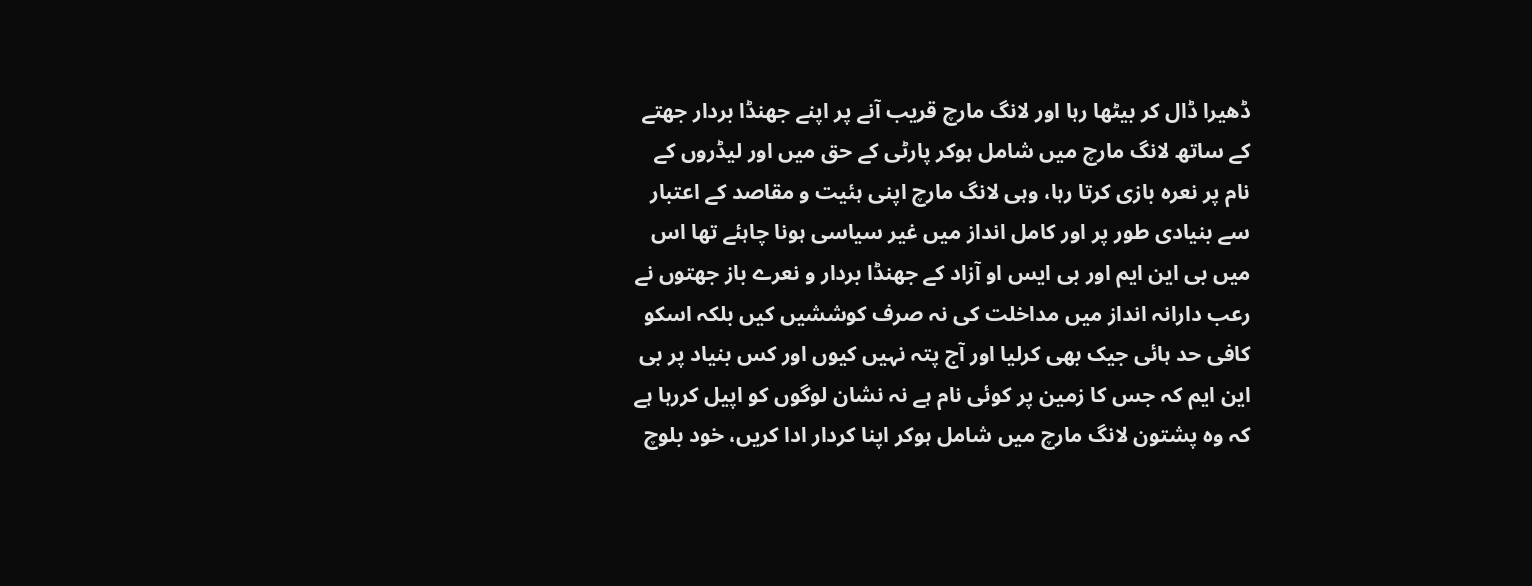ڈھیرا ڈال کر بیٹھا رہا اور لانگ مارچ قریب آنے پر اپنے جھنڈا بردار جھتے کے ساتھ لانگ مارچ میں شامل ہوکر پارٹی کے حق میں اور لیڈروں کے نام پر نعرہ بازی کرتا رہا، وہی لانگ مارچ اپنی ہئیت و مقاصد کے اعتبار سے بنیادی طور پر اور کامل انداز میں غیر سیاسی ہونا چاہئے تھا اس میں بی این ایم اور بی ایس او آزاد کے جھنڈا بردار و نعرے باز جھتوں نے رعب دارانہ انداز میں مداخلت کی نہ صرف کوششیں کیں بلکہ اسکو کافی حد ہائی جیک بھی کرلیا اور آج پتہ نہیں کیوں اور کس بنیاد پر بی این ایم کہ جس کا زمین پر کوئی نام ہے نہ نشان لوگوں کو اپیل کررہا ہے کہ وہ پشتون لانگ مارچ میں شامل ہوکر اپنا کردار ادا کریں، خود بلوچ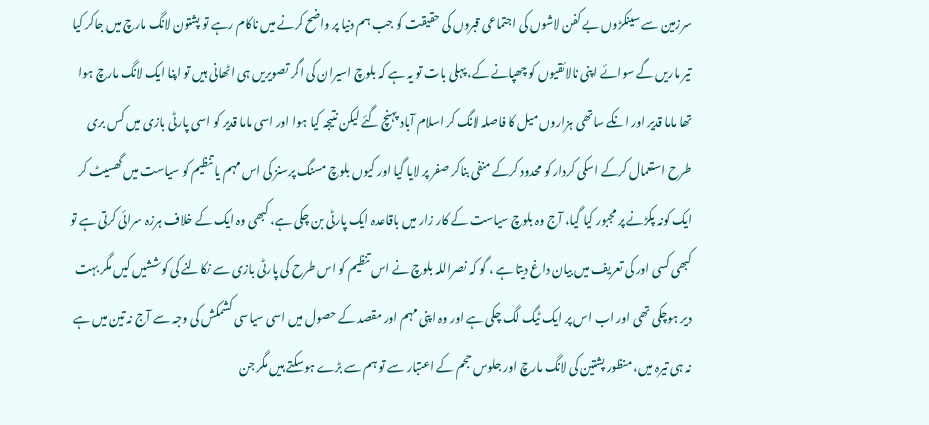سرزمین سے سینکڑوں بے کفن لاشوں کی اجتماعی قبروں کی حقیقت کو جب ہم دنیا پر واضح کرنے میں ناکام رہے تو پشتون لانگ مارچ میں جاکر کیا تیر ماریں گے سوائے اپنی نالائقیوں کو چھپانے کے، پہلی بات تو یہ ہے کہ بلوچ اسیران کی اگر تصویریں ہی اٹھانی ہیں تو اپنا ایک لانگ مارچ ہوا تھا ماما قدیر اور انکے ساتھی ہزاروں میل کا فاصلہ لانگ کر اسلام آباد پہنچ گئے لیکن نتیجہ کیا ہوا اور اسی ماما قدیر کو اسی پارٹی بازی میں کس بری طرح استعمال کرکے اسکی کردار کو محدود کرکے منفی بناکر صفر پر لایا گیا اور کیوں بلوچ مسنگ پرسنز کی اس مہم یا تنظیم کو سیاست میں گھسیٹ کر ایک کونہ پکڑنے پر مجبور کیا گیا، آج وہ بلوچ سیاست کے کار زار میں باقاعدہ ایک پارٹی بن چکی ہے، کبھی وہ ایک کے خلاف ہرزہ سرائی کرتی ہے تو کبھی کسی اور کی تعریف میں بیان داغ دیتا ہے ، گو کہ نصراللہ بلوچ نے اس تنظیم کو اس طرح کی پارٹی بازی سے نکالنے کی کوششیں کیں مگر بہت دیر ہوچکی تھی اور اب اس پر ایک ٹیگ لگ چکی ہے اور وہ اپنی مہم اور مقصد کے حصول میں اسی سیاسی کشمکش کی وجہ سے آج نہ تین میں ہے نہ ہی تیرہ میں، منظور پشتین کی لانگ مارچ اور جلوس حجم کے اعتبار سے تو ہم سے بڑے ہوسکتے ہیں مگر جن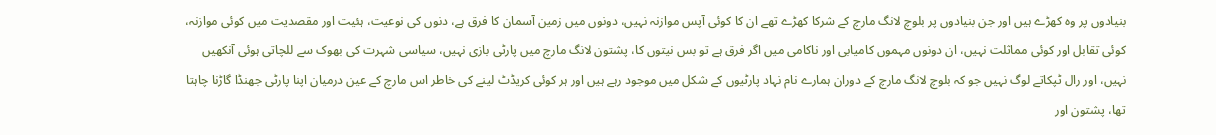بنیادوں پر وہ کھڑے ہیں اور جن بنیادوں پر بلوچ لانگ مارچ کے شرکا کھڑے تھے ان کا کوئی آپس موازنہ نہیں، دونوں میں زمین آسمان کا فرق ہے، دنوں کی نوعیت، ہئیت اور مقصدیت میں کوئی موازنہ، کوئی تقابل اور کوئی مماثلت نہیں، ان دونوں مہموں کامیابی اور ناکامی میں اگر فرق ہے تو بس نیتوں کا، پشتون لانگ مارچ میں پارٹی بازی نہیں، سیاسی شہرت کی بھوک سے للچاتی ہوئی آنکھیں نہیں، اور رال ٹپکاتے لوگ نہیں جو کہ بلوچ لانگ مارچ کے دوران ہمارے نام نہاد پارٹیوں کے شکل میں موجود رہے ہیں اور ہر کوئی کریڈٹ لینے کی خاطر اس مارچ کے عین درمیان اپنا پارٹی جھنڈا گاڑنا چاہتا تھا، پشتون اور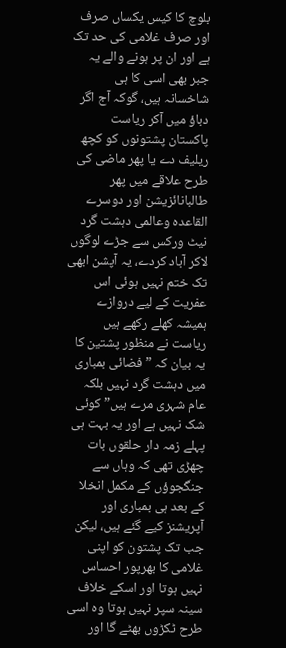بلوچ کا کیس یکساں صرف اور صرف غلامی کی حد تک ہے اور ان پر ہونے والے یہ جبر بھی اسی کا ہی شاخسانہ ہیں، گوکہ آج اگر دباؤ میں آکر ریاست پاکستان پشتونوں کو کچھ ریلیف دے یا پھر ماضی کی طرح علاقے میں پھر طالبانائزیشن اور دوسرے القاعدہ وعالمی دہشت گرد نیٹ ورکس سے جڑے لوگوں لاکر آباد کردے، یہ آپشن ابھی تک ختم نہیں ہوئی اس عفریت کے لیے دروازے ہمیشہ کھلے رکھے ہیں ریاست نے منظور پشتین کا یہ بیان کہ ” فضائی بمباری میں دہشت گرد نہیں بلکہ عام شہری مرے ہیں” کوئی شک نہیں ہے اور یہ بہت ہی پہلے زمہ دار حلقوں بات چھڑی تھی کہ وہاں سے جنگجوؤں کے مکمل انخلا کے بعد ہی بمباری اور آپریشنز کیے گئے ہیں، لیکن جب تک پشتون کو اپنی غلامی کا بھرپور احساس نہیں ہوتا اور اسکے خلاف سینہ سپر نہیں ہوتا وہ اسی طرح ٹکڑوں بھٹے گا اور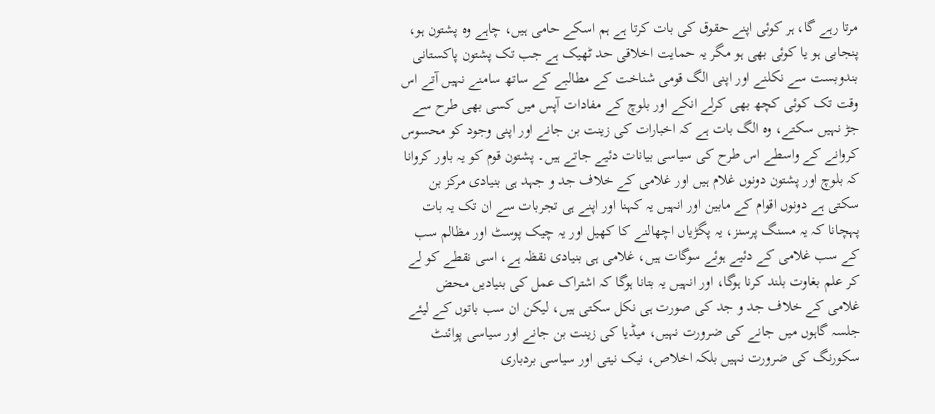مرتا رہے گا، ہر کوئی اپنے حقوق کی بات کرتا ہے ہم اسکے حامی ہیں، چاہے وہ پشتون ہو، پنجابی ہو یا کوئی بھی ہو مگر یہ حمایت اخلاقی حد ٹھیک ہے جب تک پشتون پاکستانی بندوبست سے نکلنے اور اپنی الگ قومی شناخت کے مطالبے کے ساتھ سامنے نہیں آتے اس وقت تک کوئی کچھ بھی کرلے انکے اور بلوچ کے مفادات آپس میں کسی بھی طرح سے جڑ نہیں سکتے، وہ الگ بات ہے کہ اخبارات کی زینت بن جانے اور اپنی وجود کو محسوس کروانے کے واسطے اس طرح کی سیاسی بیانات دئیے جاتے ہیں۔ پشتون قوم کو یہ باور کروانا کہ بلوچ اور پشتون دونوں غلام ہیں اور غلامی کے خلاف جد و جہد ہی بنیادی مرکز بن سکتی ہے دونوں اقوام کے مابین اور انہیں یہ کہنا اور اپنے ہی تجربات سے ان تک یہ بات پہچانا کہ یہ مسنگ پرسنز، یہ پگڑیاں اچھالنے کا کھیل اور یہ چیک پوسٹ اور مظالم سب کے سب غلامی کے دئیے ہوئے سوگات ہیں، غلامی ہی بنیادی نقظہ ہے، اسی نقطے کو لے کر علم بغاوت بلند کرنا ہوگا، اور انہیں یہ بتانا ہوگا کہ اشتراک عمل کی بنیادیں محض غلامی کے خلاف جد و جد کی صورت ہی نکل سکتی ہیں، لیکن ان سب باتوں کے لیئے جلسہ گاہوں میں جانے کی ضرورت نہیں، میڈیا کی زینت بن جانے اور سیاسی پوائنٹ سکورنگ کی ضرورت نہیں بلکہ اخلاص، نیک نیتی اور سیاسی بردباری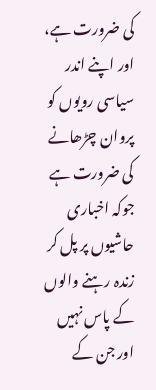کی ضرورت ہے، اور اپنے اندر سیاسی رویوں کو پروان چڑھانے کی ضرورت ہے جوکہ اخباری حاشیوں پر پل کر زندہ رہنے والوں کے پاس نہیں اور جن کے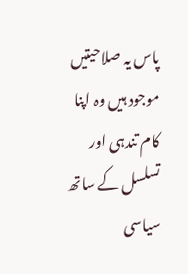پاس یہ صلاحیتیں موجود ہیں وہ اپنا کام تندہی اور تسلسل کے ساتھ سیاسی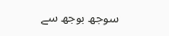سوجھ بوجھ سے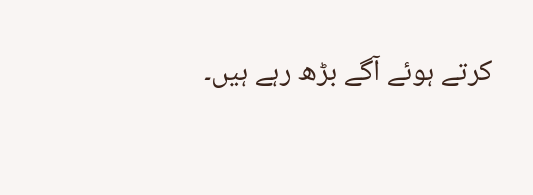کرتے ہوئے آگے بڑھ رہے ہیں۔